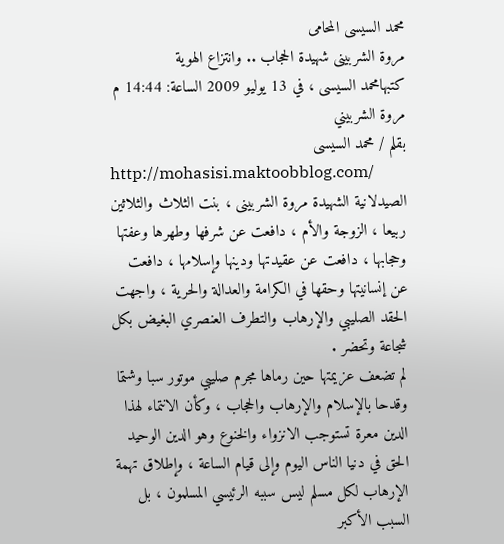محمد السيسى المحامى
مروة الشربينى شهيدة الحجاب .. وانتزاع الهوية
كتبهامحمد السيسى ، في 13 يوليو 2009 الساعة: 14:44 م
مروة الشربيني
بقلم / محمد السيسى
http://mohasisi.maktoobblog.com/
الصيدلانية الشهيدة مروة الشربينى ، بنت الثلاث والثلاثين ربيعا ، الزوجة والأم ، دافعت عن شرفها وطهرها وعفتها وحجابها ، دافعت عن عقيدتها ودينها وإسلامها ، دافعت عن إنسانيتها وحقها في الكرامة والعدالة والحرية ، واجهت الحقد الصليبي والإرهاب والتطرف العنصري البغيض بكل شجاعة وتحضر .
لم تضعف عزيمتها حين رماها مجرم صليبي موتور سبا وشتما وقدحا بالإسلام والإرهاب والحجاب ، وكأن الانتماء لهذا الدين معرة تستوجب الانزواء والخنوع وهو الدين الوحيد الحق في دنيا الناس اليوم وإلى قيام الساعة ، وإطلاق تهمة الإرهاب لكل مسلم ليس سببه الرئيسي المسلمون ، بل السبب الأكبر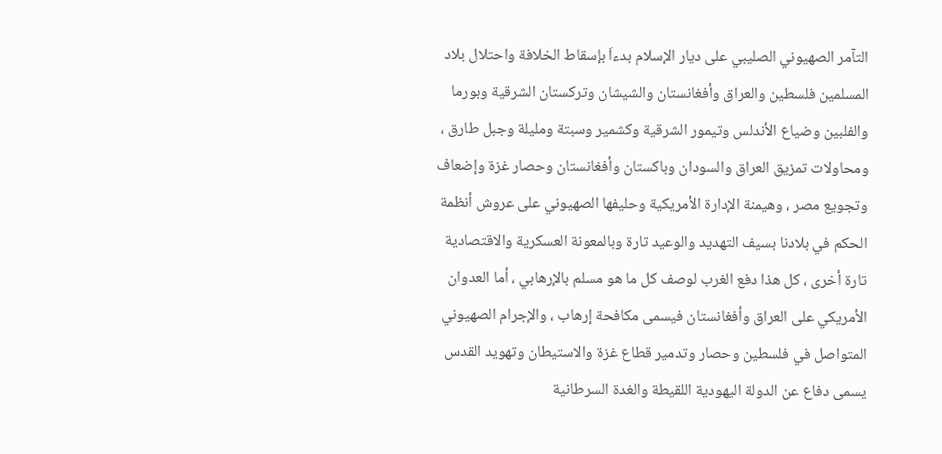التآمر الصهيوني الصليبي على ديار الإسلام بدءاَ بإسقاط الخلافة واحتلال بلاد المسلمين فلسطين والعراق وأفغانستان والشيشان وتركستان الشرقية وبورما والفلبين وضياع الأندلس وتيمور الشرقية وكشمير وسبتة ومليلة وجبل طارق ، ومحاولات تمزيق العراق والسودان وباكستان وأفغانستان وحصار غزة وإضعاف وتجويع مصر ، وهيمنة الإدارة الأمريكية وحليفها الصهيوني على عروش أنظمة الحكم في بلادنا بسيف التهديد والوعيد تارة وبالمعونة العسكرية والاقتصادية تارة أخرى ، كل هذا دفع الغرب لوصف كل ما هو مسلم بالإرهابي ، أما العدوان الأمريكي على العراق وأفغانستان فيسمى مكافحة إرهاب ، والإجرام الصهيوني المتواصل في فلسطين وحصار وتدمير قطاع غزة والاستيطان وتهويد القدس يسمى دفاع عن الدولة اليهودية اللقيطة والغدة السرطانية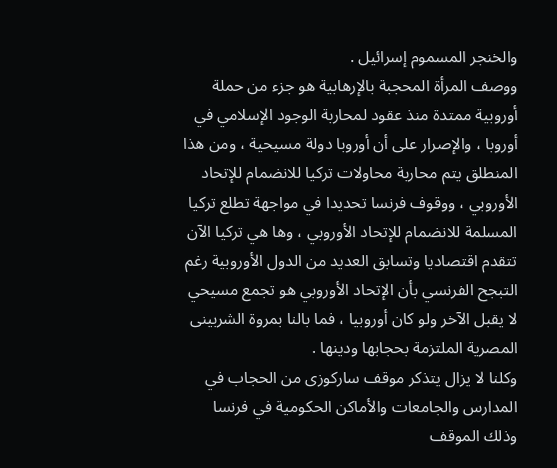والخنجر المسموم إسرائيل .
ووصف المرأة المحجبة بالإرهابية هو جزء من حملة أوروبية ممتدة منذ عقود لمحاربة الوجود الإسلامي في أوروبا ، والإصرار على أن أوروبا دولة مسيحية ، ومن هذا المنطلق يتم محاربة محاولات تركيا للانضمام للإتحاد الأوروبي ، ووقوف فرنسا تحديدا في مواجهة تطلع تركيا المسلمة للانضمام للإتحاد الأوروبي ، وها هي تركيا الآن تتقدم اقتصاديا وتسابق العديد من الدول الأوروبية رغم التبجح الفرنسي بأن الإتحاد الأوروبي هو تجمع مسيحي لا يقبل الآخر ولو كان أوروبيا ، فما بالنا بمروة الشربينى المصرية الملتزمة بحجابها ودينها .
وكلنا لا يزال يتذكر موقف ساركوزى من الحجاب في المدارس والجامعات والأماكن الحكومية في فرنسا وذلك الموقف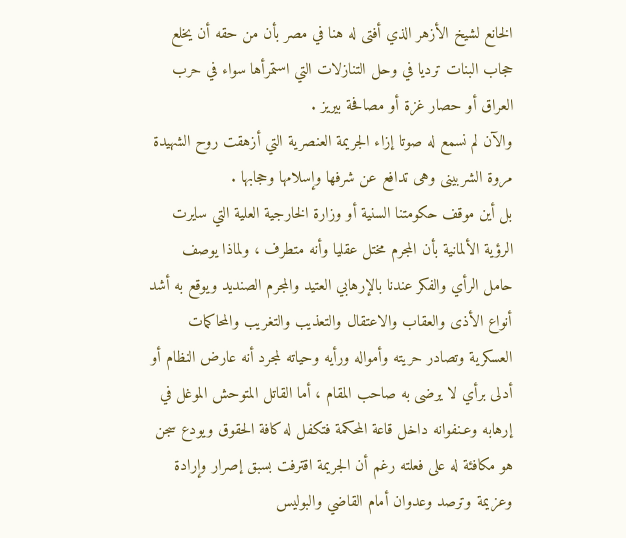الخانع لشيخ الأزهر الذي أفتى له هنا في مصر بأن من حقه أن يخلع حجاب البنات ترديا في وحل التنازلات التي استمرأها سواء في حرب العراق أو حصار غزة أو مصافحة بيريز .
والآن لم نسمع له صوتا إزاء الجريمة العنصرية التي أزهقت روح الشهيدة مروة الشربينى وهى تدافع عن شرفها وإسلامها وحجابها .
بل أين موقف حكومتنا السنية أو وزارة الخارجية العلية التي سايرت الرؤية الألمانية بأن المجرم مختل عقليا وأنه متطرف ، ولماذا يوصف حامل الرأي والفكر عندنا بالإرهابي العتيد والمجرم الصنديد ويوقع به أشد أنواع الأذى والعقاب والاعتقال والتعذيب والتغريب والمحاكمات العسكرية وتصادر حريته وأمواله ورأيه وحياته لمجرد أنه عارض النظام أو أدلى برأي لا يرضى به صاحب المقام ، أما القاتل المتوحش الموغل في إرهابه وعـنفوانه داخل قاعة المحكمة فتكفل له كافة الحقوق ويودع سجن هو مكافئة له على فعلته رغم أن الجريمة اقترفت بسبق إصرار وإرادة وعزيمة وترصد وعدوان أمام القاضي والبوليس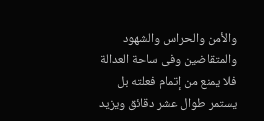والأمن والحراس والشهود والمتقاضين وفى ساحة العدالة فلا يمنع من إتمام فعلته بل يستمر طوال عشر دقائق ويزيد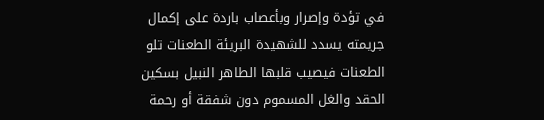في تؤدة وإصرار وبأعصاب باردة على إكمال جريمته يسدد للشهيدة البريئة الطعنات تلو الطعنات فيصيب قلبها الطاهر النبيل بسكين الحقد والغل المسموم دون شفقة أو رحمة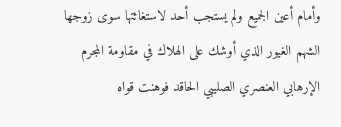وأمام أعين الجميع ولم يستجب أحد لاستغاثتها سوى زوجها الشهم الغيور الذي أوشك على الهلاك في مقاومة المجرم الإرهابي العنصري الصليبي الحاقد فوهنت قواه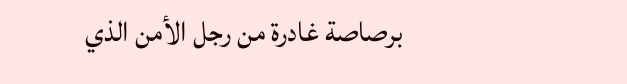برصاصة غادرة من رجل الأمن الذي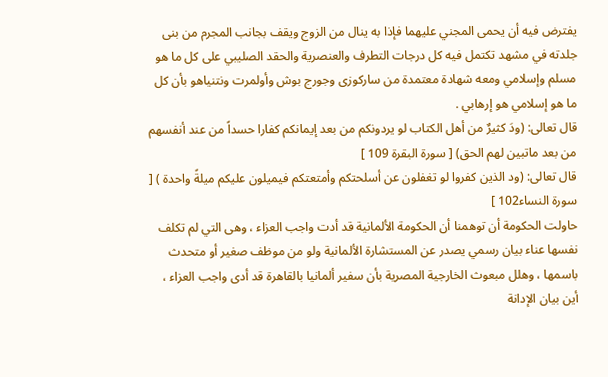يفترض فيه أن يحمى المجني عليهما فإذا به ينال من الزوج ويقف بجانب المجرم من بنى جلدته في مشهد تكتمل فيه كل درجات التطرف والعنصرية والحقد الصليبي على كل ما هو مسلم وإسلامي ومعه شهادة معتمدة من ساركوزى وجورج بوش وأولمرت ونتنياهو بأن كل ما هو إسلامي هو إرهابي .
قال تعالى: (ودَ كثيرٌ من أهل الكتاب لو يردونكم من بعد إيمانكم كفارا حسداً من عند أنفسهم من بعد ماتبين لهم الحق) [ سورة البقرة 109 ]
قال تعالى: (ود الذين كفروا لو تغفلون عن أسلحتكم وأمتعتكم فيميلون عليكم ميلةً واحدة ) [ سورة النساء102 ]
حاولت الحكومة أن توهمنا أن الحكومة الألمانية قد أدت واجب العزاء ، وهى التي لم تكلف نفسها عناء بيان رسمي يصدر عن المستشارة الألمانية ولو من موظف صغير أو متحدث باسمها ، وهلل مبعوث الخارجية المصرية بأن سفير ألمانيا بالقاهرة قد أدى واجب العزاء ، أين بيان الإدانة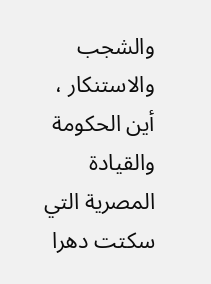والشجب والاستنكار ، أين الحكومة والقيادة المصرية التي سكتت دهرا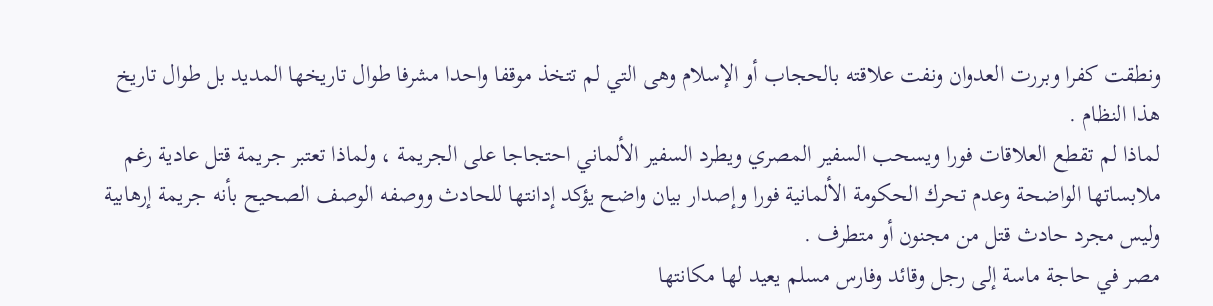ونطقت كفرا وبررت العدوان ونفت علاقته بالحجاب أو الإسلام وهى التي لم تتخذ موقفا واحدا مشرفا طوال تاريخها المديد بل طوال تاريخ هذا النظام .
لماذا لم تقطع العلاقات فورا ويسحب السفير المصري ويطرد السفير الألماني احتجاجا على الجريمة ، ولماذا تعتبر جريمة قتل عادية رغم ملابساتها الواضحة وعدم تحرك الحكومة الألمانية فورا وإصدار بيان واضح يؤكد إدانتها للحادث ووصفه الوصف الصحيح بأنه جريمة إرهابية وليس مجرد حادث قتل من مجنون أو متطرف .
مصر في حاجة ماسة إلى رجل وقائد وفارس مسلم يعيد لها مكانتها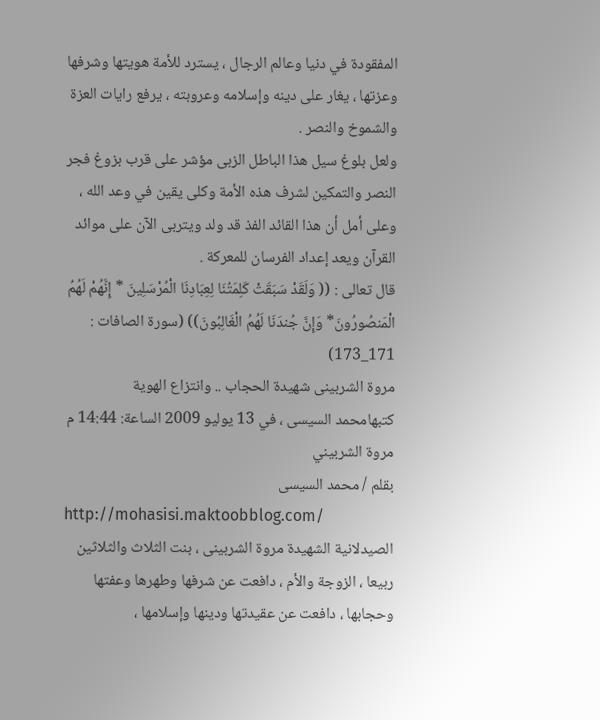المفقودة في دنيا وعالم الرجال ، يسترد للأمة هويتها وشرفها وعزتها ، يغار على دينه وإسلامه وعروبته ، يرفع رايات العزة والشموخ والنصر .
ولعل بلوغ سيل هذا الباطل الزبى مؤشر على قرب بزوغ فجر النصر والتمكين لشرف هذه الأمة وكلى يقين في وعد الله ، وعلى أمل أن هذا القائد الفذ قد ولد ويتربى الآن على موائد القرآن ويعد إعداد الفرسان للمعركة .
قال تعالى : (( وَلَقَدْ سَبَقَتْ كَلِمَتُنَا لِعِبَادِنَا الْمُرْسَلِينَ * إِنَّهُمْ لَهُمُ الْمَنصُورُونَ* وَإِنَّ جُندَنَا لَهُمُ الْغَالِبُونَ)) (سورة الصافات : 171_173)
مروة الشربينى شهيدة الحجاب .. وانتزاع الهوية
كتبهامحمد السيسى ، في 13 يوليو 2009 الساعة: 14:44 م
مروة الشربيني
بقلم / محمد السيسى
http://mohasisi.maktoobblog.com/
الصيدلانية الشهيدة مروة الشربينى ، بنت الثلاث والثلاثين ربيعا ، الزوجة والأم ، دافعت عن شرفها وطهرها وعفتها وحجابها ، دافعت عن عقيدتها ودينها وإسلامها ،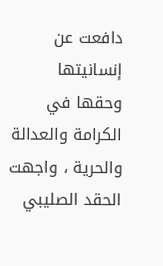دافعت عن إنسانيتها وحقها في الكرامة والعدالة والحرية ، واجهت الحقد الصليبي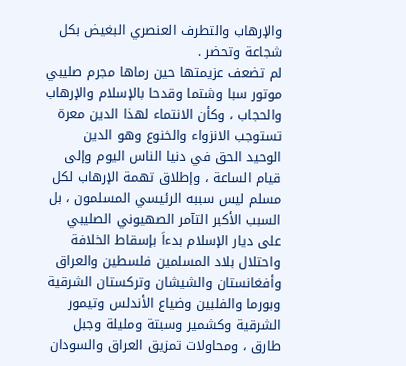والإرهاب والتطرف العنصري البغيض بكل شجاعة وتحضر .
لم تضعف عزيمتها حين رماها مجرم صليبي موتور سبا وشتما وقدحا بالإسلام والإرهاب والحجاب ، وكأن الانتماء لهذا الدين معرة تستوجب الانزواء والخنوع وهو الدين الوحيد الحق في دنيا الناس اليوم وإلى قيام الساعة ، وإطلاق تهمة الإرهاب لكل مسلم ليس سببه الرئيسي المسلمون ، بل السبب الأكبر التآمر الصهيوني الصليبي على ديار الإسلام بدءاَ بإسقاط الخلافة واحتلال بلاد المسلمين فلسطين والعراق وأفغانستان والشيشان وتركستان الشرقية وبورما والفلبين وضياع الأندلس وتيمور الشرقية وكشمير وسبتة ومليلة وجبل طارق ، ومحاولات تمزيق العراق والسودان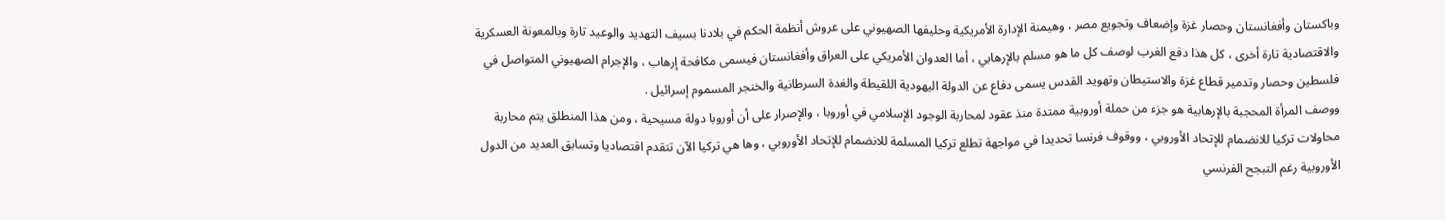وباكستان وأفغانستان وحصار غزة وإضعاف وتجويع مصر ، وهيمنة الإدارة الأمريكية وحليفها الصهيوني على عروش أنظمة الحكم في بلادنا بسيف التهديد والوعيد تارة وبالمعونة العسكرية والاقتصادية تارة أخرى ، كل هذا دفع الغرب لوصف كل ما هو مسلم بالإرهابي ، أما العدوان الأمريكي على العراق وأفغانستان فيسمى مكافحة إرهاب ، والإجرام الصهيوني المتواصل في فلسطين وحصار وتدمير قطاع غزة والاستيطان وتهويد القدس يسمى دفاع عن الدولة اليهودية اللقيطة والغدة السرطانية والخنجر المسموم إسرائيل .
ووصف المرأة المحجبة بالإرهابية هو جزء من حملة أوروبية ممتدة منذ عقود لمحاربة الوجود الإسلامي في أوروبا ، والإصرار على أن أوروبا دولة مسيحية ، ومن هذا المنطلق يتم محاربة محاولات تركيا للانضمام للإتحاد الأوروبي ، ووقوف فرنسا تحديدا في مواجهة تطلع تركيا المسلمة للانضمام للإتحاد الأوروبي ، وها هي تركيا الآن تتقدم اقتصاديا وتسابق العديد من الدول الأوروبية رغم التبجح الفرنسي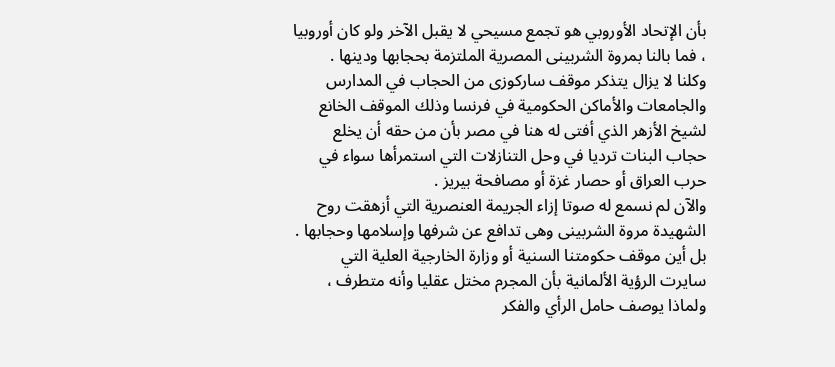بأن الإتحاد الأوروبي هو تجمع مسيحي لا يقبل الآخر ولو كان أوروبيا ، فما بالنا بمروة الشربينى المصرية الملتزمة بحجابها ودينها .
وكلنا لا يزال يتذكر موقف ساركوزى من الحجاب في المدارس والجامعات والأماكن الحكومية في فرنسا وذلك الموقف الخانع لشيخ الأزهر الذي أفتى له هنا في مصر بأن من حقه أن يخلع حجاب البنات ترديا في وحل التنازلات التي استمرأها سواء في حرب العراق أو حصار غزة أو مصافحة بيريز .
والآن لم نسمع له صوتا إزاء الجريمة العنصرية التي أزهقت روح الشهيدة مروة الشربينى وهى تدافع عن شرفها وإسلامها وحجابها .
بل أين موقف حكومتنا السنية أو وزارة الخارجية العلية التي سايرت الرؤية الألمانية بأن المجرم مختل عقليا وأنه متطرف ، ولماذا يوصف حامل الرأي والفكر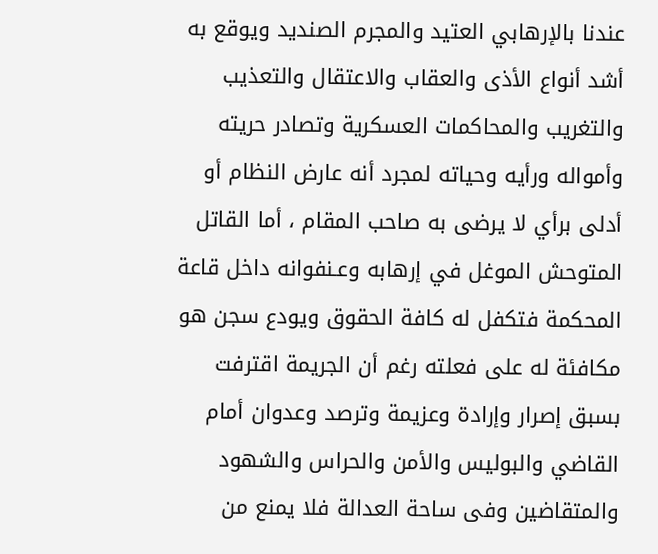عندنا بالإرهابي العتيد والمجرم الصنديد ويوقع به أشد أنواع الأذى والعقاب والاعتقال والتعذيب والتغريب والمحاكمات العسكرية وتصادر حريته وأمواله ورأيه وحياته لمجرد أنه عارض النظام أو أدلى برأي لا يرضى به صاحب المقام ، أما القاتل المتوحش الموغل في إرهابه وعـنفوانه داخل قاعة المحكمة فتكفل له كافة الحقوق ويودع سجن هو مكافئة له على فعلته رغم أن الجريمة اقترفت بسبق إصرار وإرادة وعزيمة وترصد وعدوان أمام القاضي والبوليس والأمن والحراس والشهود والمتقاضين وفى ساحة العدالة فلا يمنع من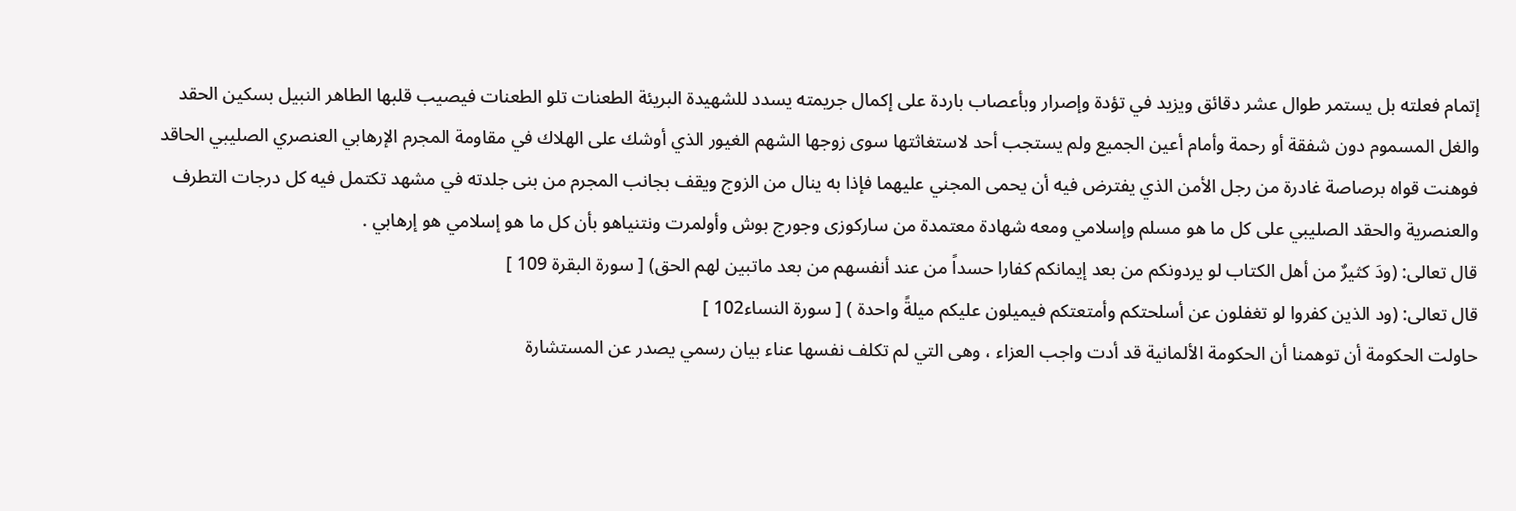إتمام فعلته بل يستمر طوال عشر دقائق ويزيد في تؤدة وإصرار وبأعصاب باردة على إكمال جريمته يسدد للشهيدة البريئة الطعنات تلو الطعنات فيصيب قلبها الطاهر النبيل بسكين الحقد والغل المسموم دون شفقة أو رحمة وأمام أعين الجميع ولم يستجب أحد لاستغاثتها سوى زوجها الشهم الغيور الذي أوشك على الهلاك في مقاومة المجرم الإرهابي العنصري الصليبي الحاقد فوهنت قواه برصاصة غادرة من رجل الأمن الذي يفترض فيه أن يحمى المجني عليهما فإذا به ينال من الزوج ويقف بجانب المجرم من بنى جلدته في مشهد تكتمل فيه كل درجات التطرف والعنصرية والحقد الصليبي على كل ما هو مسلم وإسلامي ومعه شهادة معتمدة من ساركوزى وجورج بوش وأولمرت ونتنياهو بأن كل ما هو إسلامي هو إرهابي .
قال تعالى: (ودَ كثيرٌ من أهل الكتاب لو يردونكم من بعد إيمانكم كفارا حسداً من عند أنفسهم من بعد ماتبين لهم الحق) [ سورة البقرة 109 ]
قال تعالى: (ود الذين كفروا لو تغفلون عن أسلحتكم وأمتعتكم فيميلون عليكم ميلةً واحدة ) [ سورة النساء102 ]
حاولت الحكومة أن توهمنا أن الحكومة الألمانية قد أدت واجب العزاء ، وهى التي لم تكلف نفسها عناء بيان رسمي يصدر عن المستشارة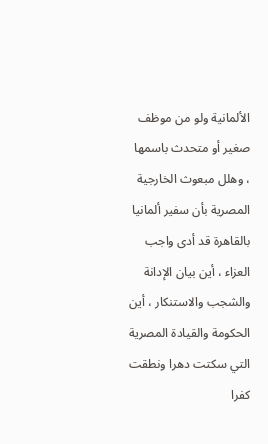الألمانية ولو من موظف صغير أو متحدث باسمها ، وهلل مبعوث الخارجية المصرية بأن سفير ألمانيا بالقاهرة قد أدى واجب العزاء ، أين بيان الإدانة والشجب والاستنكار ، أين الحكومة والقيادة المصرية التي سكتت دهرا ونطقت كفرا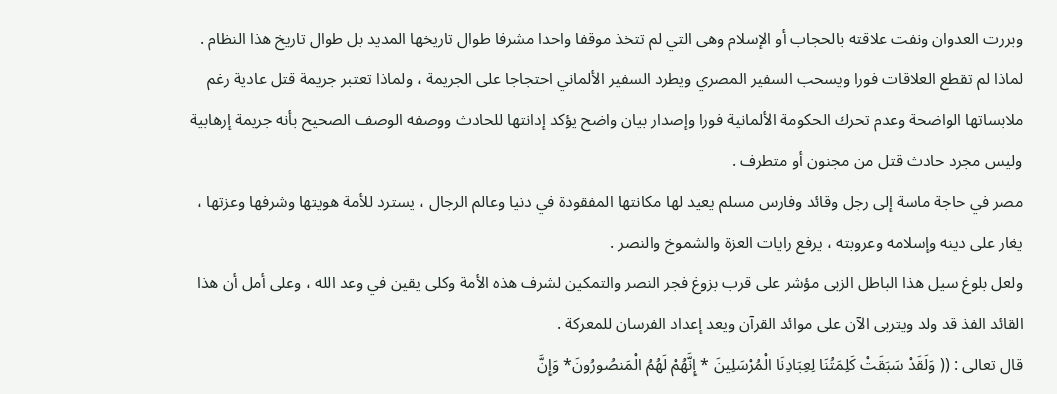وبررت العدوان ونفت علاقته بالحجاب أو الإسلام وهى التي لم تتخذ موقفا واحدا مشرفا طوال تاريخها المديد بل طوال تاريخ هذا النظام .
لماذا لم تقطع العلاقات فورا ويسحب السفير المصري ويطرد السفير الألماني احتجاجا على الجريمة ، ولماذا تعتبر جريمة قتل عادية رغم ملابساتها الواضحة وعدم تحرك الحكومة الألمانية فورا وإصدار بيان واضح يؤكد إدانتها للحادث ووصفه الوصف الصحيح بأنه جريمة إرهابية وليس مجرد حادث قتل من مجنون أو متطرف .
مصر في حاجة ماسة إلى رجل وقائد وفارس مسلم يعيد لها مكانتها المفقودة في دنيا وعالم الرجال ، يسترد للأمة هويتها وشرفها وعزتها ، يغار على دينه وإسلامه وعروبته ، يرفع رايات العزة والشموخ والنصر .
ولعل بلوغ سيل هذا الباطل الزبى مؤشر على قرب بزوغ فجر النصر والتمكين لشرف هذه الأمة وكلى يقين في وعد الله ، وعلى أمل أن هذا القائد الفذ قد ولد ويتربى الآن على موائد القرآن ويعد إعداد الفرسان للمعركة .
قال تعالى : (( وَلَقَدْ سَبَقَتْ كَلِمَتُنَا لِعِبَادِنَا الْمُرْسَلِينَ * إِنَّهُمْ لَهُمُ الْمَنصُورُونَ* وَإِنَّ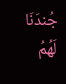جُندَنَا لَهُمُ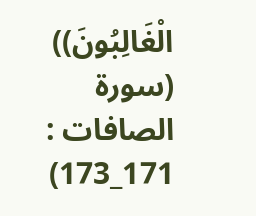الْغَالِبُونَ)) (سورة الصافات : 171_173)